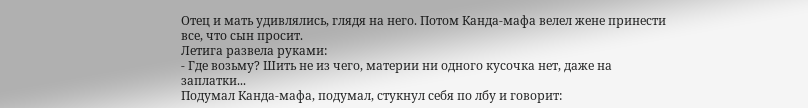Отец и мать удивлялись, глядя на него. Потом Канда-мафа велел жене принести все, что сын просит.
Летига развела руками:
- Где возьму? Шить не из чего, материи ни одного кусочка нет, даже на заплатки...
Подумал Канда-мафа, подумал, стукнул себя по лбу и говорит: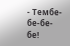- Тембе-бе-бе-бе!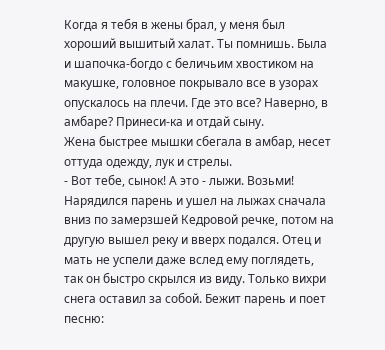Когда я тебя в жены брал, у меня был хороший вышитый халат. Ты помнишь. Была и шапочка-богдо с беличьим хвостиком на макушке, головное покрывало все в узорах опускалось на плечи. Где это все? Наверно, в амбаре? Принеси-ка и отдай сыну.
Жена быстрее мышки сбегала в амбар, несет оттуда одежду, лук и стрелы.
- Вот тебе, сынок! А это - лыжи. Возьми!
Нарядился парень и ушел на лыжах сначала вниз по замерзшей Кедровой речке, потом на другую вышел реку и вверх подался. Отец и мать не успели даже вслед ему поглядеть, так он быстро скрылся из виду. Только вихри снега оставил за собой. Бежит парень и поет песню: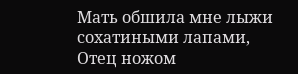Мать обшила мне лыжи сохатиными лапами,
Отец ножом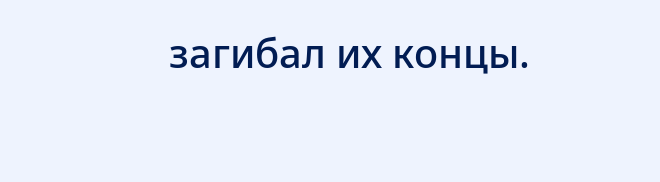загибал их концы.